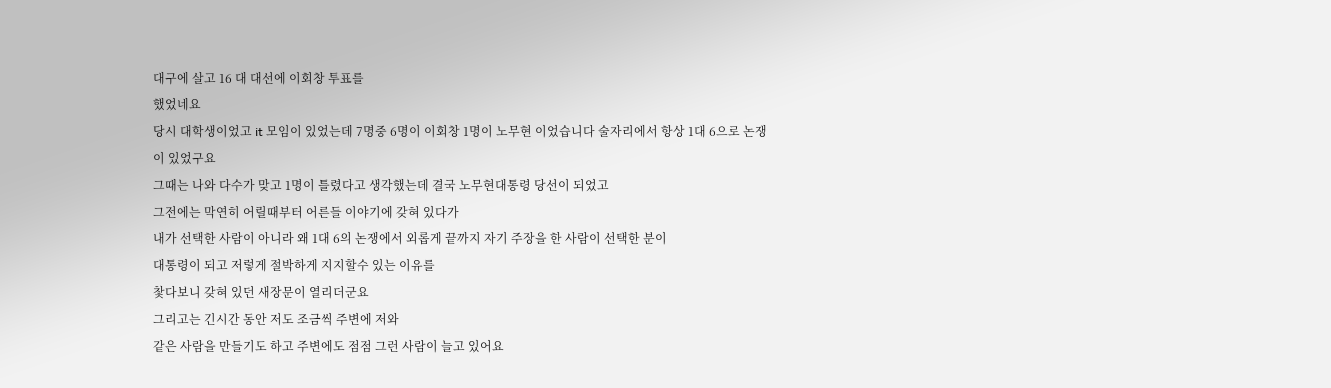대구에 살고 16 대 대선에 이회창 투표를
했었네요
당시 대학생이었고 it 모임이 있었는데 7명중 6명이 이회창 1명이 노무현 이었습니다 술자리에서 항상 1대 6으로 논쟁이 있었구요
그때는 나와 다수가 맞고 1명이 틀렸다고 생각했는데 결국 노무현대통령 당선이 되었고
그전에는 막연히 어릴때부터 어른들 이야기에 갖혀 있다가
내가 선택한 사람이 아니라 왜 1대 6의 논쟁에서 외롭게 끝까지 자기 주장을 한 사람이 선택한 분이
대통령이 되고 저렇게 절박하게 지지할수 있는 이유를
찿다보니 갖혀 있던 새장문이 열리더군요
그리고는 긴시간 동안 저도 조금씩 주변에 저와
같은 사람을 만들기도 하고 주변에도 점점 그런 사람이 늘고 있어요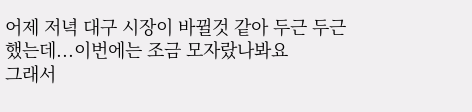어제 저녁 대구 시장이 바뀔것 같아 두근 두근
했는데...이번에는 조금 모자랐나봐요
그래서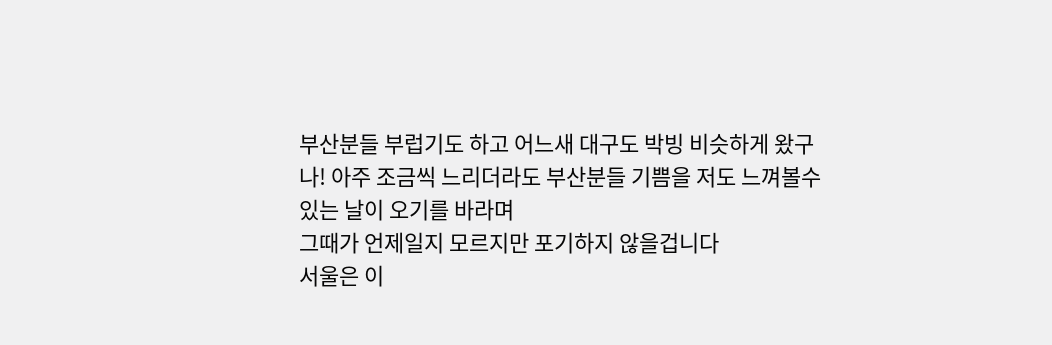부산분들 부럽기도 하고 어느새 대구도 박빙 비슷하게 왔구나! 아주 조금씩 느리더라도 부산분들 기쁨을 저도 느껴볼수 있는 날이 오기를 바라며
그때가 언제일지 모르지만 포기하지 않을겁니다
서울은 이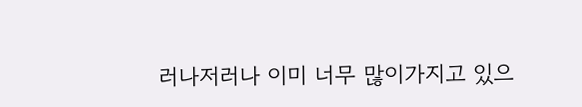러나저러나 이미 너무 많이가지고 있으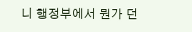니 행정부에서 뭔가 던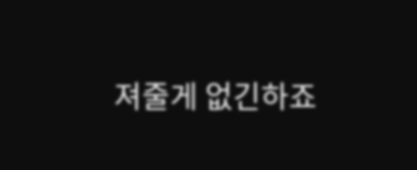져줄게 없긴하죠